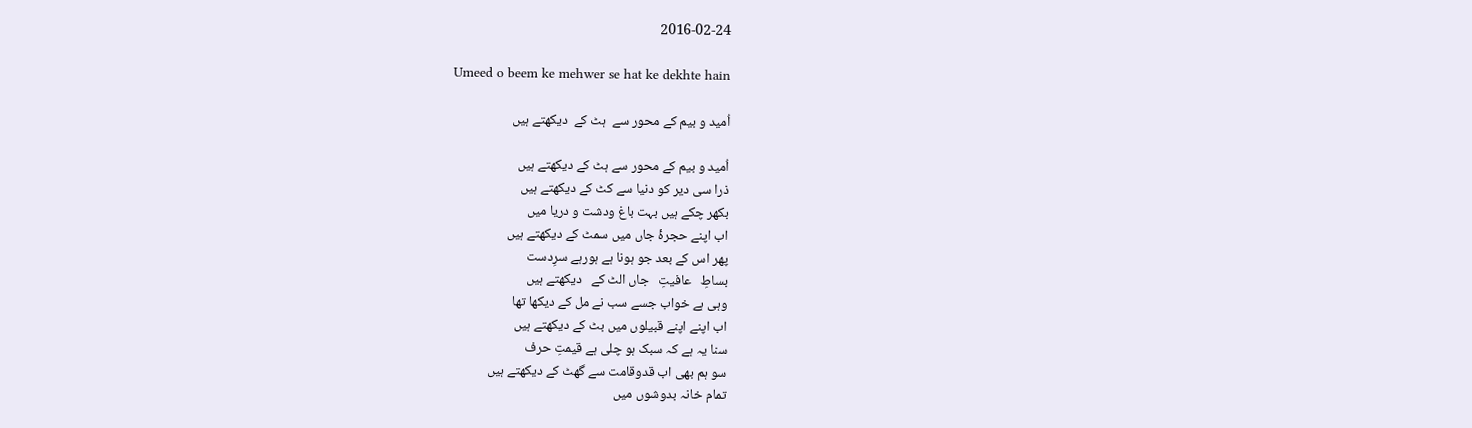2016-02-24

Umeed o beem ke mehwer se hat ke dekhte hain

اُمید و بیم کے محور سے  ہٹ کے  دیکھتے ہیں

اُمید و بیم کے محور سے ہٹ کے دیکھتے ہیں
ذرا سی دیر کو دنیا سے کٹ کے دیکھتے ہیں
بکھر چکے ہیں بہت باغ ودشت و دریا میں
اب اپنے حجرۂ جاں میں سمٹ کے دیکھتے ہیں
پھر اس کے بعد جو ہونا ہے ہورہے سرِدست
بساطِ   عافیتِ   جاں الٹ کے   دیکھتے ہیں
وہی ہے خواب جسے سب نے مل کے دیکھا تھا
اب اپنے اپنے قبیلوں میں بٹ کے دیکھتے ہیں
سنا یہ ہے کہ سبک ہو چلی ہے قیمتِ حرف
سو ہم بھی اب قدوقامت سے گھٹ کے دیکھتے ہیں
تمام خانہ بدوشوں میں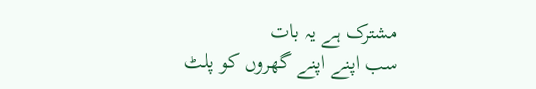مشترک ہے یہ بات
سب اپنے اپنے گھروں کو پلٹ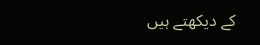کے دیکھتے ہیں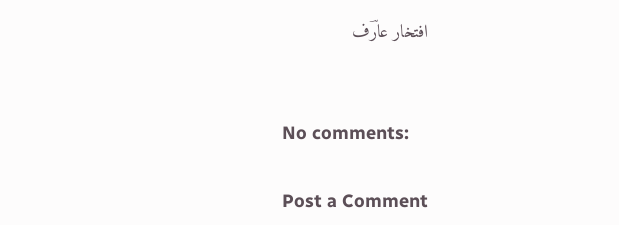افتخار عارؔف


No comments:

Post a Comment